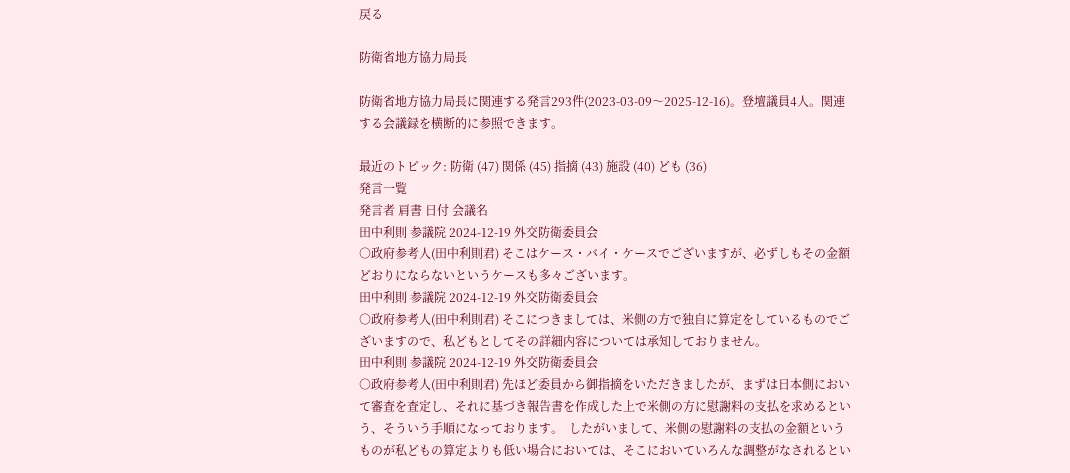戻る

防衛省地方協力局長

防衛省地方協力局長に関連する発言293件(2023-03-09〜2025-12-16)。登壇議員4人。関連する会議録を横断的に参照できます。

最近のトピック: 防衛 (47) 関係 (45) 指摘 (43) 施設 (40) ども (36)
発言一覧
発言者 肩書 日付 会議名
田中利則 参議院 2024-12-19 外交防衛委員会
○政府参考人(田中利則君) そこはケース・バイ・ケースでございますが、必ずしもその金額どおりにならないというケースも多々ございます。
田中利則 参議院 2024-12-19 外交防衛委員会
○政府参考人(田中利則君) そこにつきましては、米側の方で独自に算定をしているものでございますので、私どもとしてその詳細内容については承知しておりません。
田中利則 参議院 2024-12-19 外交防衛委員会
○政府参考人(田中利則君) 先ほど委員から御指摘をいただきましたが、まずは日本側において審査を査定し、それに基づき報告書を作成した上で米側の方に慰謝料の支払を求めるという、そういう手順になっております。  したがいまして、米側の慰謝料の支払の金額というものが私どもの算定よりも低い場合においては、そこにおいていろんな調整がなされるとい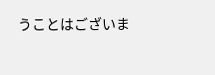うことはございま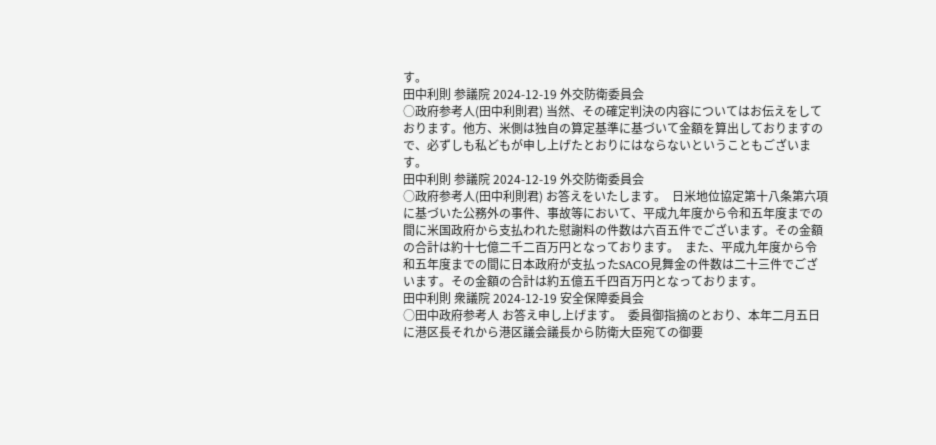す。
田中利則 参議院 2024-12-19 外交防衛委員会
○政府参考人(田中利則君) 当然、その確定判決の内容についてはお伝えをしております。他方、米側は独自の算定基準に基づいて金額を算出しておりますので、必ずしも私どもが申し上げたとおりにはならないということもございます。
田中利則 参議院 2024-12-19 外交防衛委員会
○政府参考人(田中利則君) お答えをいたします。  日米地位協定第十八条第六項に基づいた公務外の事件、事故等において、平成九年度から令和五年度までの間に米国政府から支払われた慰謝料の件数は六百五件でございます。その金額の合計は約十七億二千二百万円となっております。  また、平成九年度から令和五年度までの間に日本政府が支払ったSACO見舞金の件数は二十三件でございます。その金額の合計は約五億五千四百万円となっております。
田中利則 衆議院 2024-12-19 安全保障委員会
○田中政府参考人 お答え申し上げます。  委員御指摘のとおり、本年二月五日に港区長それから港区議会議長から防衛大臣宛ての御要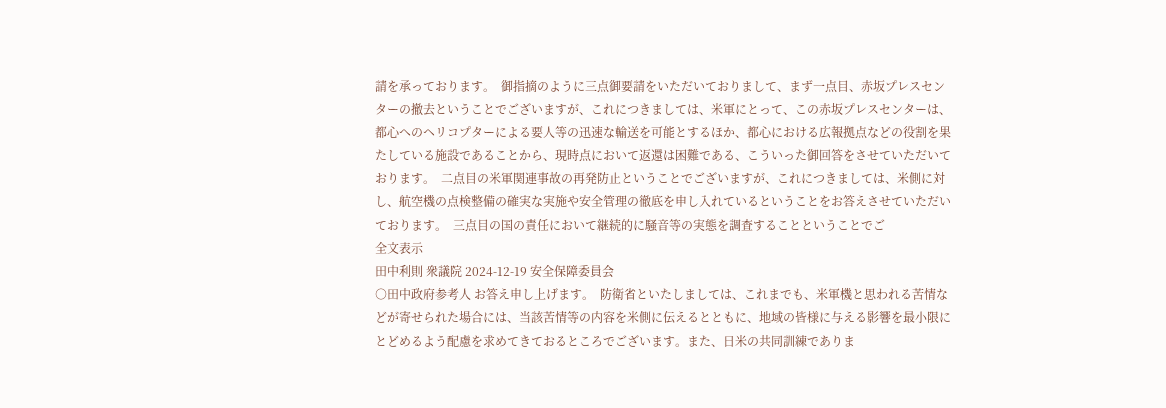請を承っております。  御指摘のように三点御要請をいただいておりまして、まず一点目、赤坂プレスセンターの撤去ということでございますが、これにつきましては、米軍にとって、この赤坂プレスセンターは、都心へのヘリコプターによる要人等の迅速な輸送を可能とするほか、都心における広報拠点などの役割を果たしている施設であることから、現時点において返還は困難である、こういった御回答をさせていただいております。  二点目の米軍関連事故の再発防止ということでございますが、これにつきましては、米側に対し、航空機の点検整備の確実な実施や安全管理の徹底を申し入れているということをお答えさせていただいております。  三点目の国の責任において継続的に騒音等の実態を調査することということでご
全文表示
田中利則 衆議院 2024-12-19 安全保障委員会
○田中政府参考人 お答え申し上げます。  防衛省といたしましては、これまでも、米軍機と思われる苦情などが寄せられた場合には、当該苦情等の内容を米側に伝えるとともに、地域の皆様に与える影響を最小限にとどめるよう配慮を求めてきておるところでございます。また、日米の共同訓練でありま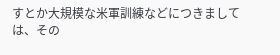すとか大規模な米軍訓練などにつきましては、その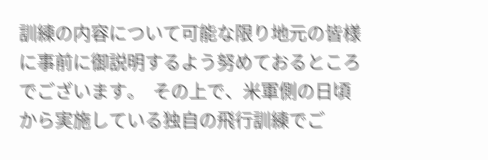訓練の内容について可能な限り地元の皆様に事前に御説明するよう努めておるところでございます。  その上で、米軍側の日頃から実施している独自の飛行訓練でご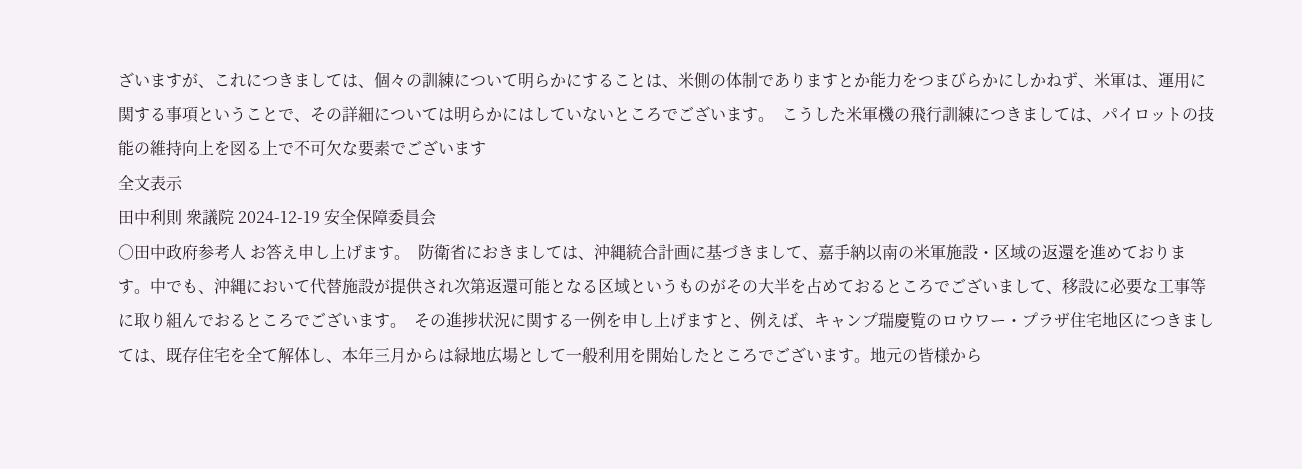ざいますが、これにつきましては、個々の訓練について明らかにすることは、米側の体制でありますとか能力をつまびらかにしかねず、米軍は、運用に関する事項ということで、その詳細については明らかにはしていないところでございます。  こうした米軍機の飛行訓練につきましては、パイロットの技能の維持向上を図る上で不可欠な要素でございます
全文表示
田中利則 衆議院 2024-12-19 安全保障委員会
○田中政府参考人 お答え申し上げます。  防衛省におきましては、沖縄統合計画に基づきまして、嘉手納以南の米軍施設・区域の返還を進めております。中でも、沖縄において代替施設が提供され次第返還可能となる区域というものがその大半を占めておるところでございまして、移設に必要な工事等に取り組んでおるところでございます。  その進捗状況に関する一例を申し上げますと、例えば、キャンプ瑞慶覧のロウワー・プラザ住宅地区につきましては、既存住宅を全て解体し、本年三月からは緑地広場として一般利用を開始したところでございます。地元の皆様から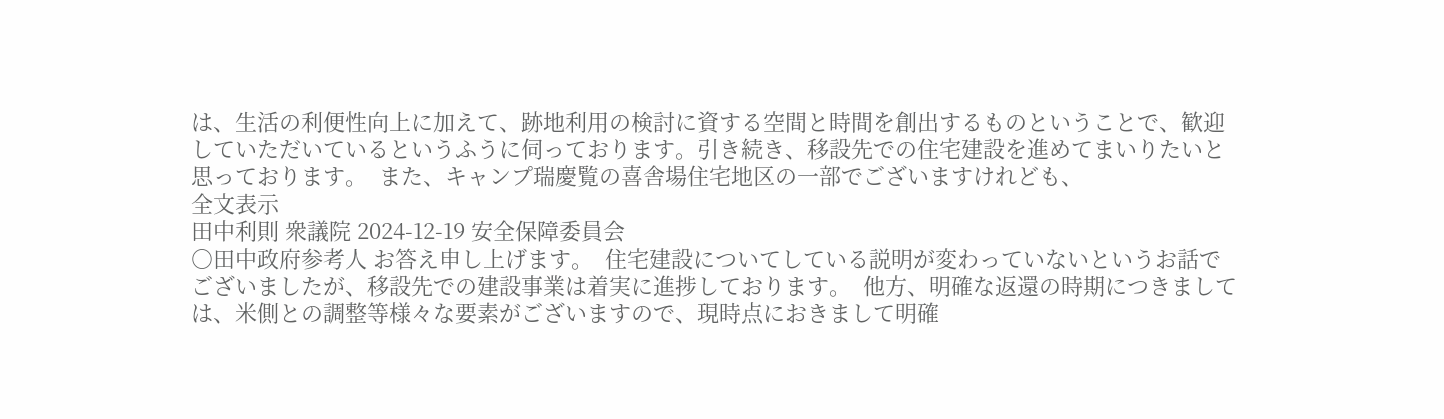は、生活の利便性向上に加えて、跡地利用の検討に資する空間と時間を創出するものということで、歓迎していただいているというふうに伺っております。引き続き、移設先での住宅建設を進めてまいりたいと思っております。  また、キャンプ瑞慶覧の喜舎場住宅地区の一部でございますけれども、
全文表示
田中利則 衆議院 2024-12-19 安全保障委員会
○田中政府参考人 お答え申し上げます。  住宅建設についてしている説明が変わっていないというお話でございましたが、移設先での建設事業は着実に進捗しております。  他方、明確な返還の時期につきましては、米側との調整等様々な要素がございますので、現時点におきまして明確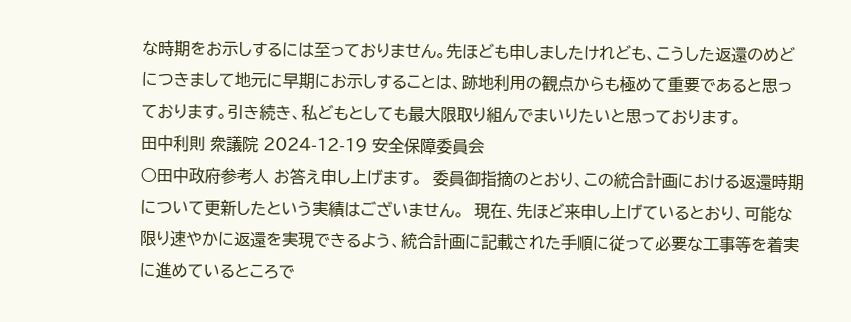な時期をお示しするには至っておりません。先ほども申しましたけれども、こうした返還のめどにつきまして地元に早期にお示しすることは、跡地利用の観点からも極めて重要であると思っております。引き続き、私どもとしても最大限取り組んでまいりたいと思っております。
田中利則 衆議院 2024-12-19 安全保障委員会
○田中政府参考人 お答え申し上げます。  委員御指摘のとおり、この統合計画における返還時期について更新したという実績はございません。  現在、先ほど来申し上げているとおり、可能な限り速やかに返還を実現できるよう、統合計画に記載された手順に従って必要な工事等を着実に進めているところで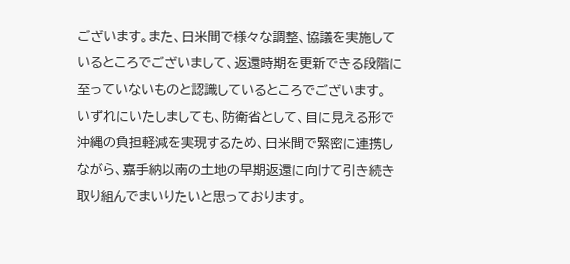ございます。また、日米間で様々な調整、協議を実施しているところでございまして、返還時期を更新できる段階に至っていないものと認識しているところでございます。  いずれにいたしましても、防衛省として、目に見える形で沖縄の負担軽減を実現するため、日米間で緊密に連携しながら、嘉手納以南の土地の早期返還に向けて引き続き取り組んでまいりたいと思っております。